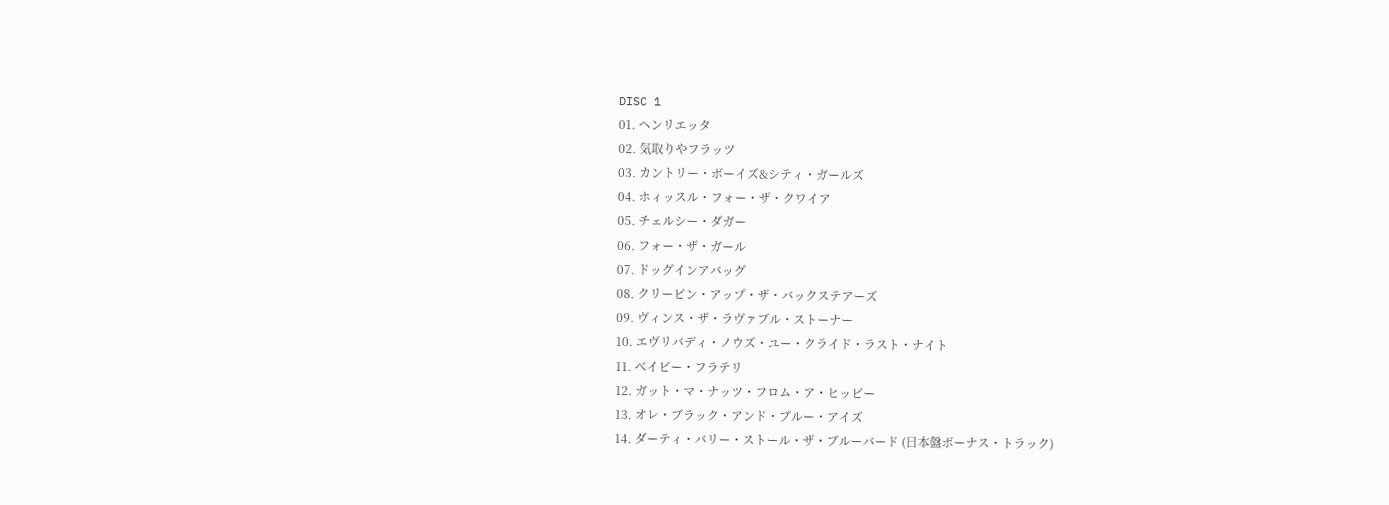DISC 1
01. ヘンリエッタ
02. 気取りやフラッツ
03. カントリー・ボーイズ&シティ・ガールズ
04. ホィッスル・フォー・ザ・クワイア
05. チェルシー・ダガー
06. フォー・ザ・ガール
07. ドッグインアバッグ
08. クリーピン・アップ・ザ・バックステアーズ
09. ヴィンス・ザ・ラヴァブル・ストーナー
10. エヴリバディ・ノウズ・ユー・クライド・ラスト・ナイト
11. ベイビー・フラテリ
12. ガット・マ・ナッツ・フロム・ア・ヒッピー
13. オレ・ブラック・アンド・ブルー・アイズ
14. ダーティ・バリー・ストール・ザ・ブルーバード (日本盤ボーナス・トラック)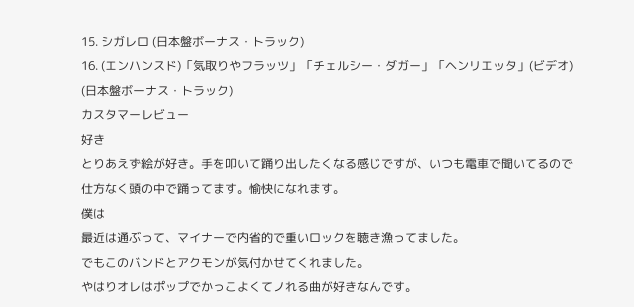15. シガレロ (日本盤ボーナス・トラック)
16. (エンハンスド)「気取りやフラッツ」「チェルシー・ダガー」「ヘンリエッタ」(ビデオ) (日本盤ボーナス・トラック)
カスタマーレビュー
好き
とりあえず絵が好き。手を叩いて踊り出したくなる感じですが、いつも電車で聞いてるので仕方なく頭の中で踊ってます。愉快になれます。
僕は
最近は通ぶって、マイナーで内省的で重いロックを聴き漁ってました。
でもこのバンドとアクモンが気付かせてくれました。
やはりオレはポップでかっこよくてノれる曲が好きなんです。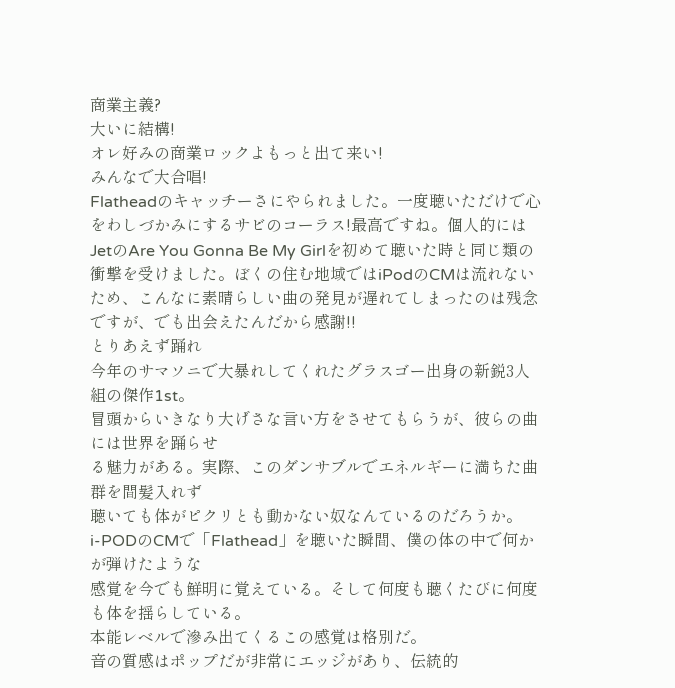商業主義?
大いに結構!
オレ好みの商業ロックよもっと出て来い!
みんなで大合唱!
Flatheadのキャッチーさにやられました。一度聴いただけで心をわしづかみにするサビのコーラス!最高ですね。個人的にはJetのAre You Gonna Be My Girlを初めて聴いた時と同じ類の衝撃を受けました。ぼくの住む地域ではiPodのCMは流れないため、こんなに素晴らしい曲の発見が遅れてしまったのは残念ですが、でも出会えたんだから感謝!!
とりあえず踊れ
今年のサマソニで大暴れしてくれたグラスゴー出身の新鋭3人組の傑作1st。
冒頭からいきなり大げさな言い方をさせてもらうが、彼らの曲には世界を踊らせ
る魅力がある。実際、このダンサブルでエネルギーに満ちた曲群を間髪入れず
聴いても体がピクリとも動かない奴なんているのだろうか。
i-PODのCMで「Flathead」を聴いた瞬間、僕の体の中で何かが弾けたような
感覚を今でも鮮明に覚えている。そして何度も聴くたびに何度も体を揺らしている。
本能レベルで滲み出てくるこの感覚は格別だ。
音の質感はポップだが非常にエッジがあり、伝統的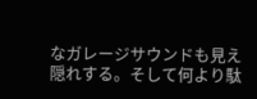なガレージサウンドも見え
隠れする。そして何より駄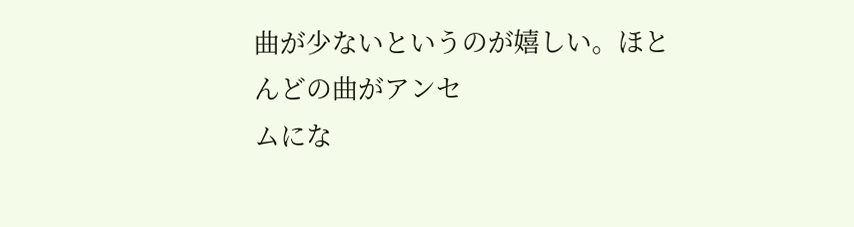曲が少ないというのが嬉しい。ほとんどの曲がアンセ
ムにな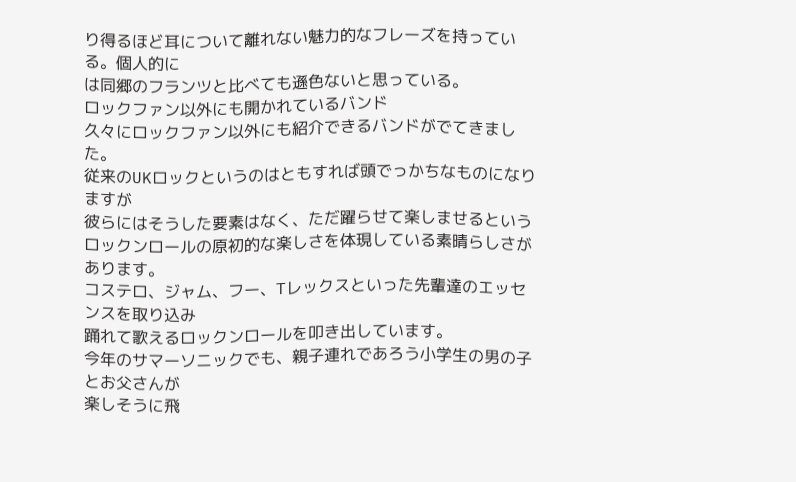り得るほど耳について離れない魅力的なフレーズを持っている。個人的に
は同郷のフランツと比べても遜色ないと思っている。
ロックファン以外にも開かれているバンド
久々にロックファン以外にも紹介できるバンドがでてきました。
従来のUKロックというのはともすれば頭でっかちなものになりますが
彼らにはそうした要素はなく、ただ躍らせて楽しませるという
ロックンロールの原初的な楽しさを体現している素晴らしさがあります。
コステロ、ジャム、フー、Tレックスといった先輩達のエッセンスを取り込み
踊れて歌えるロックンロールを叩き出しています。
今年のサマーソニックでも、親子連れであろう小学生の男の子とお父さんが
楽しそうに飛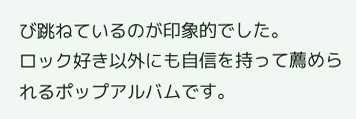び跳ねているのが印象的でした。
ロック好き以外にも自信を持って薦められるポップアルバムです。